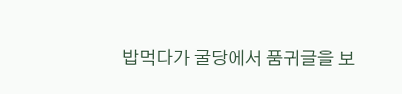밥먹다가 굴당에서 품귀글을 보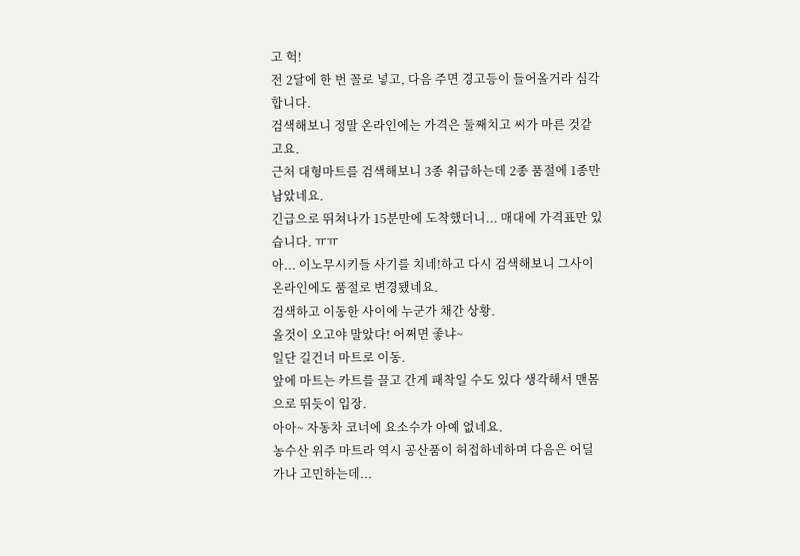고 헉!
전 2달에 한 번 꼴로 넣고, 다음 주면 경고등이 들어올거라 심각합니다.
검색해보니 정말 온라인에는 가격은 둘째치고 씨가 마른 것같고요.
근처 대형마트를 검색해보니 3종 취급하는데 2종 품절에 1종만 남았네요.
긴급으로 뛰쳐나가 15분만에 도착했더니... 매대에 가격표만 있습니다. ㅠㅠ
아... 이노무시키들 사기를 치네!하고 다시 검색해보니 그사이 온라인에도 품절로 변경됐네요.
검색하고 이동한 사이에 누군가 채간 상황.
올것이 오고야 말았다! 어쩌면 좋냐~
일단 길건너 마트로 이동.
앞에 마트는 카트를 끌고 간게 패착일 수도 있다 생각해서 맨몸으로 뛰듯이 입장.
아아~ 자동차 코너에 요소수가 아예 없네요.
농수산 위주 마트라 역시 공산품이 허접하네하며 다음은 어딜 가나 고민하는데...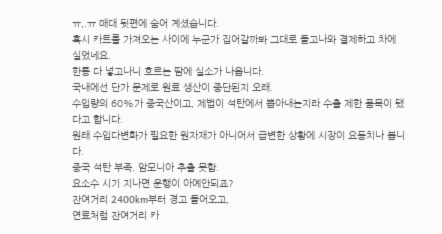ㅠ,.ㅠ 매대 뒷편에 숨어 계셨습니다.
혹시 카트를 가져오는 사이에 누군가 집어갈까봐 그대로 들고나와 결제하고 차에 실었네요.
한통 다 넣고나니 흐르는 땀에 실소가 나옵니다.
국내에선 단가 문제로 원료 생산이 중단된지 오래.
수입량의 60%가 중국산이고, 제법이 석탄에서 뽑아내는지라 수출 제한 품목이 됐다고 합니다.
원래 수입다변화가 필요한 원자재가 아니어서 급변한 상황에 시장이 요동치나 봅니다.
중국 석탄 부족. 암모니아 추출 못함.
요소수 시기 지나면 운행이 아예안되죠?
잔여거리 2400km부터 경고 들어오고,
연료처럼 잔여거리 카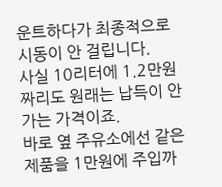운트하다가 최종적으로 시동이 안 걸립니다.
사실 10리터에 1.2만원짜리도 원래는 납득이 안 가는 가격이죠.
바로 옆 주유소에선 같은 제품을 1만원에 주입까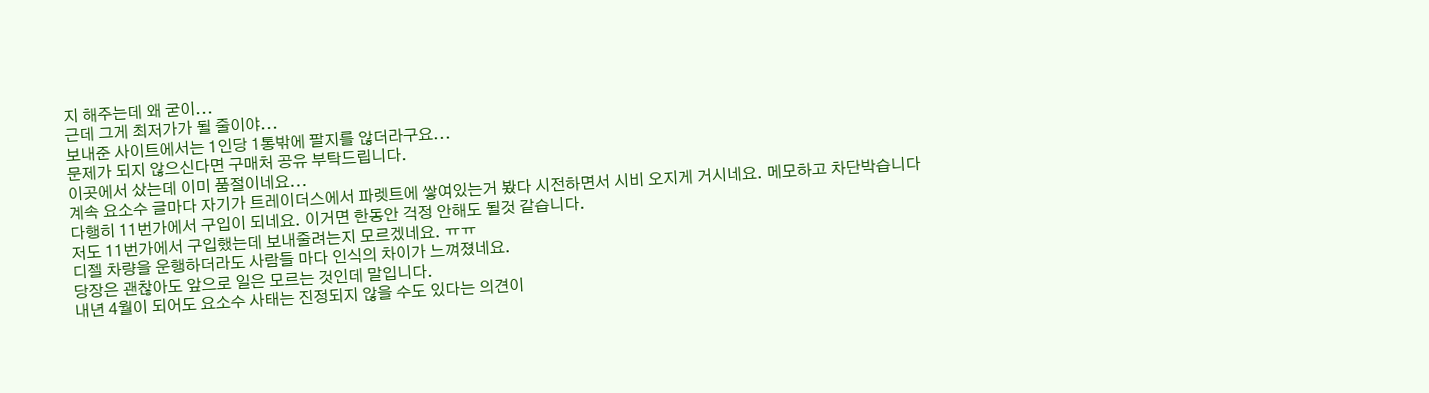지 해주는데 왜 굳이...
근데 그게 최저가가 될 줄이야...
보내준 사이트에서는 1인당 1통밖에 팔지를 않더라구요...
문제가 되지 않으신다면 구매처 공유 부탁드립니다.
이곳에서 샀는데 이미 품절이네요...
계속 요소수 글마다 자기가 트레이더스에서 파렛트에 쌓여있는거 봤다 시전하면서 시비 오지게 거시네요. 메모하고 차단박습니다
다행히 11번가에서 구입이 되네요. 이거면 한동안 걱정 안해도 될것 같습니다.
저도 11번가에서 구입했는데 보내줄려는지 모르겠네요. ㅠㅠ
디젤 차량을 운행하더라도 사람들 마다 인식의 차이가 느껴졌네요.
당장은 괜찮아도 앞으로 일은 모르는 것인데 말입니다.
내년 4월이 되어도 요소수 사태는 진정되지 않을 수도 있다는 의견이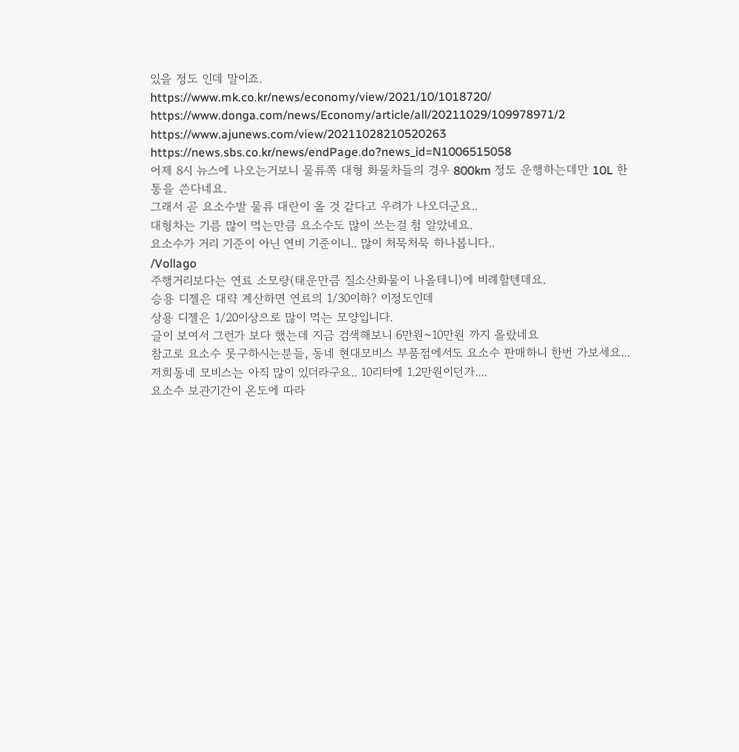있을 정도 인데 말이죠.
https://www.mk.co.kr/news/economy/view/2021/10/1018720/
https://www.donga.com/news/Economy/article/all/20211029/109978971/2
https://www.ajunews.com/view/20211028210520263
https://news.sbs.co.kr/news/endPage.do?news_id=N1006515058
어제 8시 뉴스에 나오는거보니 물류쪽 대형 화물차들의 경우 800km 정도 운행하는데만 10L 한통을 쓴다네요.
그래서 곧 요소수발 물류 대란이 올 것 같다고 우려가 나오더군요..
대형차는 기름 많이 먹는만큼 요소수도 많이 쓰는걸 첨 알았네요.
요소수가 거리 기준이 아닌 연비 기준이니.. 많이 처묵처묵 하나봅니다..
/Vollago
주행거리보다는 연료 소모량(태운만큼 질소산화물이 나올테니)에 비례할텐데요.
승용 디젤은 대략 계산하면 연료의 1/30이하? 이정도인데
상용 디젤은 1/20이상으로 많이 먹는 모양입니다.
글이 보여서 그런가 보다 했는데 지금 검색해보니 6만원~10만원 까지 올랐네요
참고로 요소수 못구하시는분들, 동네 현대모비스 부품점에서도 요소수 판매하니 한번 가보세요...
저희동네 모비스는 아직 많이 있더라구요.. 10리터에 1.2만원이던가....
요소수 보관기간이 온도에 따라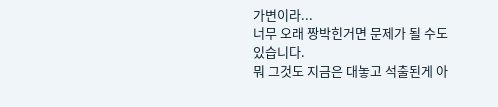가변이라...
너무 오래 짱박힌거면 문제가 될 수도 있습니다.
뭐 그것도 지금은 대놓고 석출된게 아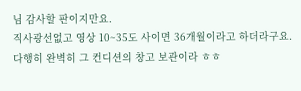님 감사할 판이지만요.
직사광선없고 영상 10~35도 사이면 36개월이라고 하더라구요.
다행히 완벽히 그 컨디션의 창고 보관이라 ㅎㅎ